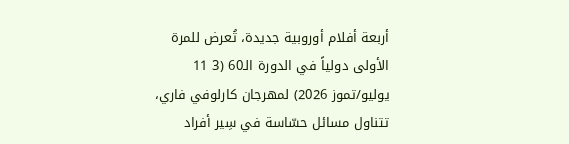أربعة أفلام أوروبية جديدة، تُعرض للمرة الأولى دولياً في الدورة الـ60 (3 11 يوليو/تموز 2026) لمهرجان كارلوفي فاري، تتناول مسائل حسّاسة في سِير أفراد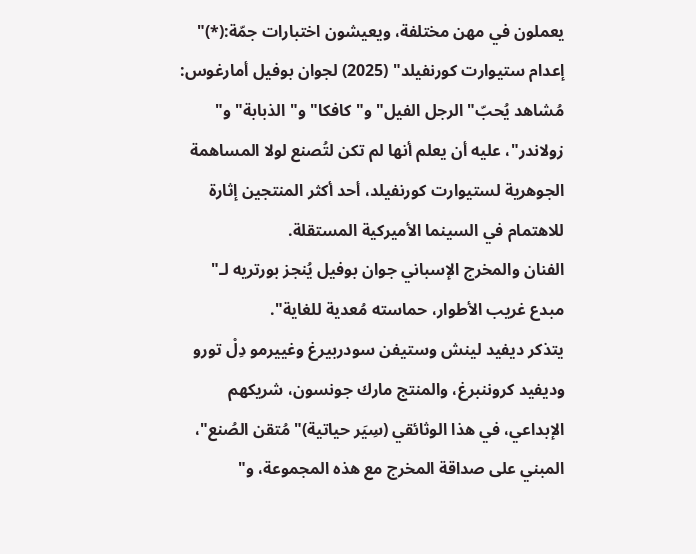يعملون في مهن مختلفة، ويعيشون اختبارات جمّة:(*)" إعدام ستيوارت كورنفيلد" (2025) لجوان بوفيل أمارغوس: مُشاهد يُحبّ" الرجل الفيل" و" كافكا" و" الذبابة" و" زولاندر"، عليه أن يعلم أنها لم تكن لتُصنع لولا المساهمة الجوهرية لستيوارت كورنفيلد، أحد أكثر المنتجين إثارة للاهتمام في السينما الأميركية المستقلة.
الفنان والمخرج الإسباني جوان بوفيل يُنجز بورتريه لـ" مبدع غريب الأطوار، حماسته مُعدية للغاية".
يتذكر ديفيد لينش وستيفن سودربيرغ وغييرمو دِلْ تورو وديفيد كروننبرغ، والمنتج مارك جونسون، شريكهم الإبداعي، في هذا الوثائقي (سِيَر حياتية)" مُتقن الصُنع"، المبني على صداقة المخرج مع هذه المجموعة، و"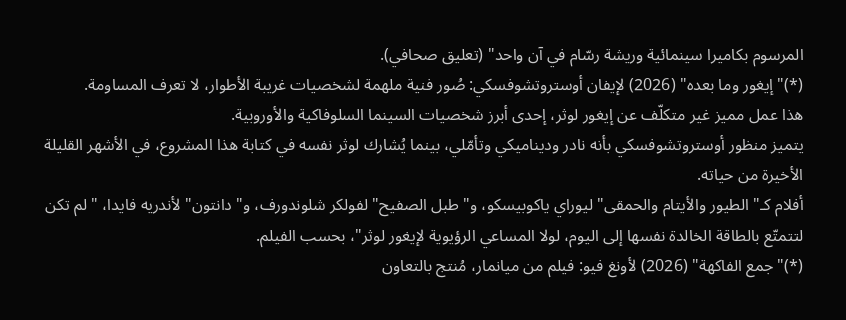المرسوم بكاميرا سينمائية وريشة رسّام في آن واحد" (تعليق صحافي).
(*)" إيغور وما بعده" (2026) لإيفان أوستروتشوفسكي: صُور فنية ملهمة لشخصيات غريبة الأطوار، لا تعرف المساومة.
هذا عمل مميز غير متكلّف عن إيغور لوثر، إحدى أبرز شخصيات السينما السلوفاكية والأوروبية.
يتميز منظور أوستروتشوفسكي بأنه نادر وديناميكي وتأمّلي، بينما يُشارك لوثر نفسه في كتابة هذا المشروع، في الأشهر القليلة الأخيرة من حياته.
أفلام كـ" الطيور والأيتام والحمقى" ليوراي ياكوبيسكو، و" طبل الصفيح" لفولكر شلوندورف، و" دانتون" لأندريه فايدا، " لم تكن لتتمتّع بالطاقة الخالدة نفسها إلى اليوم، لولا المساعي الرؤيوية لإيغور لوثر"، بحسب الفيلم.
(*)" جمع الفاكهة" (2026) لأونغ فيو: فيلم من ميانمار، مُنتج بالتعاون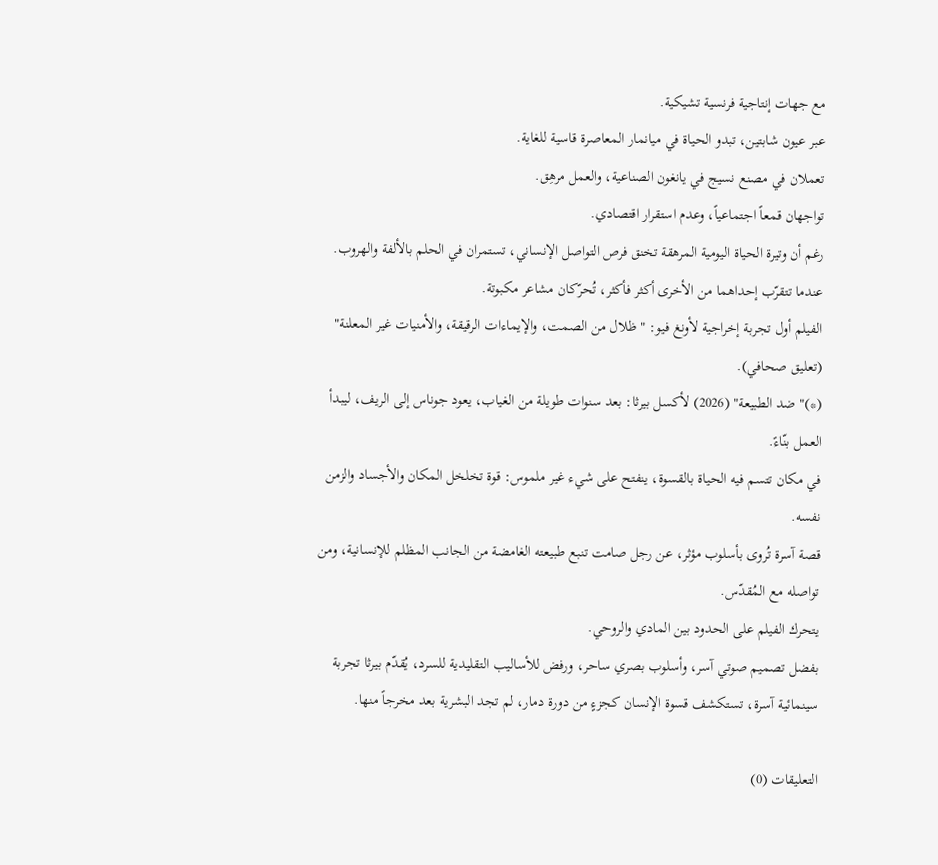مع جهات إنتاجية فرنسية تشيكية.
عبر عيون شابتين، تبدو الحياة في ميانمار المعاصرة قاسية للغاية.
تعملان في مصنع نسيج في يانغون الصناعية، والعمل مرهِق.
تواجهان قمعاً اجتماعياً، وعدم استقرار اقتصادي.
رغم أن وتيرة الحياة اليومية المرهقة تخنق فرص التواصل الإنساني، تستمران في الحلم بالألفة والهروب.
عندما تتقرّب إحداهما من الأخرى أكثر فأكثر، تُحرّكان مشاعر مكبوتة.
الفيلم أول تجربة إخراجية لأونغ فيو: " ظلال من الصمت، والإيماءات الرقيقة، والأمنيات غير المعلنة" (تعليق صحافي).
(*)" ضد الطبيعة" (2026) لأكسل بيرثا: بعد سنوات طويلة من الغياب، يعود جوناس إلى الريف، ليبدأ العمل بنّاءً.
في مكان تتسم فيه الحياة بالقسوة، ينفتح على شيء غير ملموس: قوة تخلخل المكان والأجساد والزمن نفسه.
قصة آسرة تُروى بأسلوب مؤثر، عن رجل صامت تنبع طبيعته الغامضة من الجانب المظلم للإنسانية، ومن تواصله مع المُقدّس.
يتحرك الفيلم على الحدود بين المادي والروحي.
بفضل تصميم صوتي آسر، وأسلوب بصري ساحر، ورفض للأساليب التقليدية للسرد، يُقدّم بيرثا تجربة سينمائية آسرة، تستكشف قسوة الإنسان كجزءٍ من دورة دمار، لم تجد البشرية بعد مخرجاً منها.

التعليقات (0)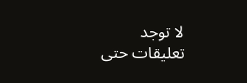لا توجد تعليقات حتى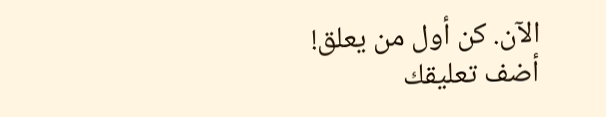الآن. كن أول من يعلق!
أضف تعليقك